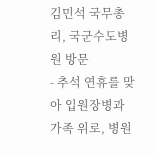김민석 국무총리, 국군수도병원 방문
- 추석 연휴를 맞아 입원장병과 가족 위로, 병원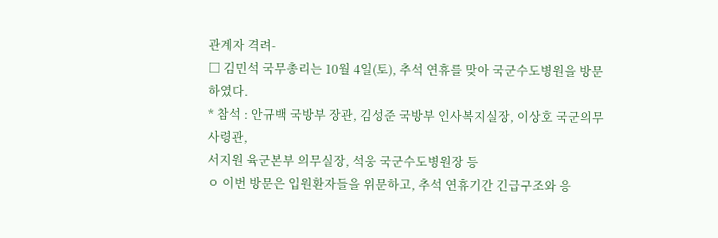관계자 격려-
□ 김민석 국무총리는 10월 4일(토), 추석 연휴를 맞아 국군수도병원을 방문하였다.
* 참석 : 안규백 국방부 장관, 김성준 국방부 인사복지실장, 이상호 국군의무사령관,
서지원 육군본부 의무실장, 석웅 국군수도병원장 등
ㅇ 이번 방문은 입원환자들을 위문하고, 추석 연휴기간 긴급구조와 응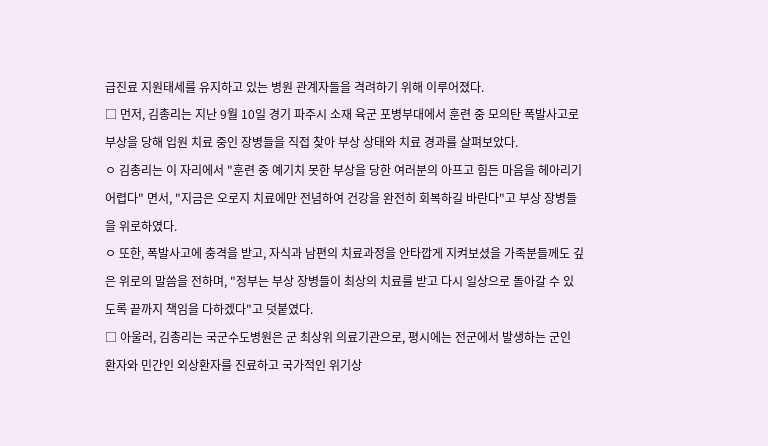급진료 지원태세를 유지하고 있는 병원 관계자들을 격려하기 위해 이루어졌다.
□ 먼저, 김총리는 지난 9월 10일 경기 파주시 소재 육군 포병부대에서 훈련 중 모의탄 폭발사고로 부상을 당해 입원 치료 중인 장병들을 직접 찾아 부상 상태와 치료 경과를 살펴보았다.
ㅇ 김총리는 이 자리에서 "훈련 중 예기치 못한 부상을 당한 여러분의 아프고 힘든 마음을 헤아리기 어렵다" 면서, "지금은 오로지 치료에만 전념하여 건강을 완전히 회복하길 바란다"고 부상 장병들을 위로하였다.
ㅇ 또한, 폭발사고에 충격을 받고, 자식과 남편의 치료과정을 안타깝게 지켜보셨을 가족분들께도 깊은 위로의 말씀을 전하며, "정부는 부상 장병들이 최상의 치료를 받고 다시 일상으로 돌아갈 수 있도록 끝까지 책임을 다하겠다"고 덧붙였다.
□ 아울러, 김총리는 국군수도병원은 군 최상위 의료기관으로, 평시에는 전군에서 발생하는 군인 환자와 민간인 외상환자를 진료하고 국가적인 위기상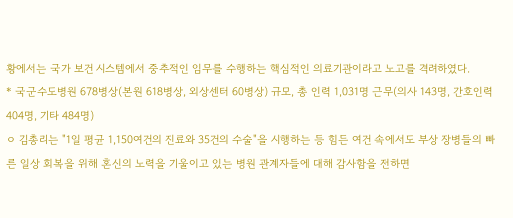황에서는 국가 보건 시스템에서 중추적인 임무를 수행하는 핵심적인 의료기관이라고 노고를 격려하였다.
* 국군수도병원 678병상(본원 618병상, 외상센터 60병상) 규모, 총 인력 1,031명 근무(의사 143명, 간호인력 404명, 기타 484명)
ㅇ 김총리는 "1일 평균 1,150여건의 진료와 35건의 수술"을 시행하는 등 힘든 여건 속에서도 부상 장병들의 빠른 일상 회복을 위해 혼신의 노력을 기울이고 있는 병원 관계자들에 대해 감사함을 전하면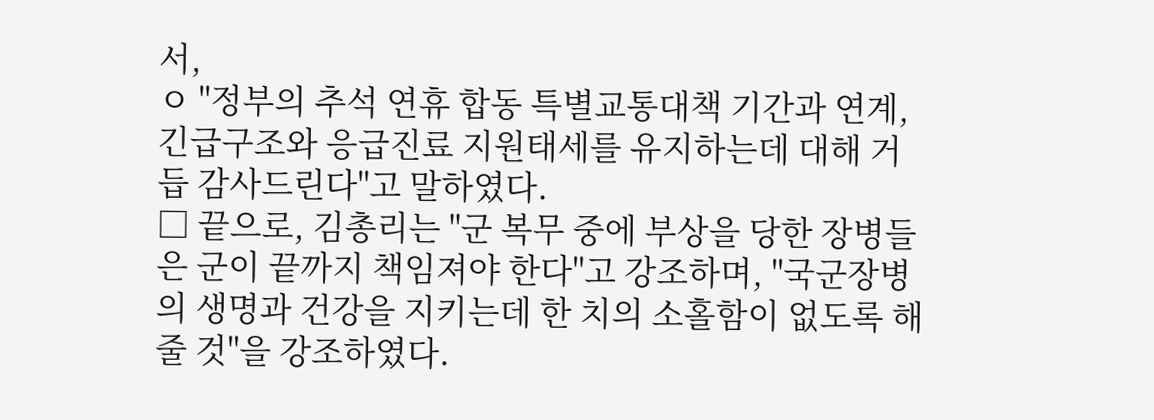서,
ㅇ "정부의 추석 연휴 합동 특별교통대책 기간과 연계, 긴급구조와 응급진료 지원태세를 유지하는데 대해 거듭 감사드린다"고 말하였다.
□ 끝으로, 김총리는 "군 복무 중에 부상을 당한 장병들은 군이 끝까지 책임져야 한다"고 강조하며, "국군장병의 생명과 건강을 지키는데 한 치의 소홀함이 없도록 해줄 것"을 강조하였다.